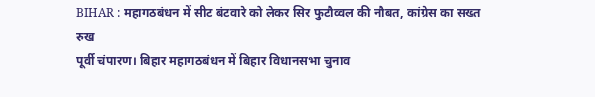BIHAR : महागठबंधन में सीट बंटवारे को लेकर सिर फुटौव्वल की नौबत, कांग्रेस का सख्त रुख
पूर्वी चंपारण। बिहार महागठबंधन में बिहार विधानसभा चुनाव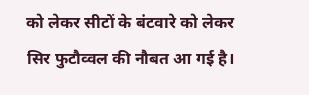को लेकर सीटों के बंटवारे को लेकर सिर फुटौव्वल की नौबत आ गई है।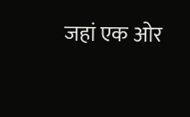जहां एक ओर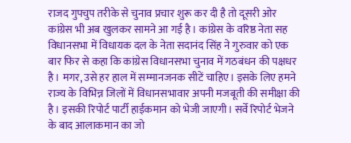राजद गुपचुप तरीके से चुनाव प्रचार शुरू कर दी है तो दूसरी ओर कांग्रेस भी अब खुलकर सामने आ गई है। कांग्रेस के वरिष्ठ नेता सह विधानसभा में विधायक दल के नेता सदानंद सिंह ने गुरुवार को एक बार फिर से कहा कि कांग्रेस विधानसभा चुनाव में गठबंधन की पक्षधर है। मगर, उसे हर हाल में सम्मानजनक सीटें चाहिए। इसके लिए हमने राज्य के विभिन्न जिलों में विधानसभावार अपनी मजबूती की समीक्षा की है। इसकी रिपोर्ट पार्टी हाईकमान को भेजी जाएगी। सर्वे रिपोर्ट भेजने के बाद आलाकमान का जो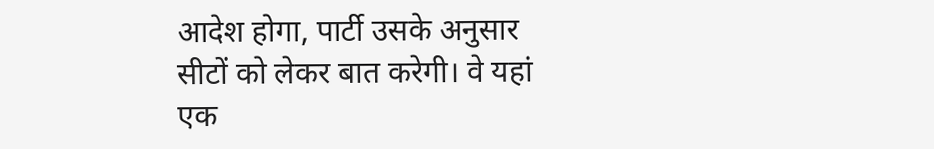आदेश होगा, पार्टी उसके अनुसार सीटों को लेकर बात करेगी। वे यहां एक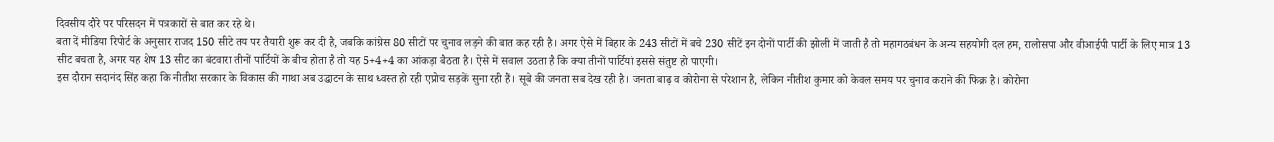दिवसीय दौरे पर परिसदन में पत्रकारों से बात कर रहे थे।
बता दें मीडिया रिपोर्ट के अनुसार राजद 150 सीटे तय पर तैयारी शुरू कर दी है, जबकि कांग्रेस 80 सीटों पर चुनाव लड़ने की बात कह रही है। अगर ऐसे में बिहार के 243 सीटों में बचे 230 सीटें इन दोनों पार्टी की झोली में जाती है तो महागठबंधन के अन्य सहयोगी दल हम, रालोसपा और वीआईपी पार्टी के लिए मात्र 13 सीट बचता है, अगर यह शेष 13 सीट का बंटवारा तीनों पार्टियों के बीच होता है तो यह 5+4+4 का आंकड़ा बैठता है। ऐसे में सवाल उठता है कि क्या तीनों पार्टियां इससे संतुष्ट हो पाएगी।
इस दौरान सदानंद सिंह कहा कि नीतीश सरकार के विकास की गाथा अब उद्धाटन के साथ ध्वस्त हो रही एप्रोच सड़कें सुना रही हैं। सूबे की जनता सब देख रही है। जनता बाढ़ व कोरोना से परेशान है, लेकिन नीतीश कुमार को केवल समय पर चुनाव कराने की फिक्र है। कोरोना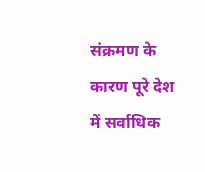संक्रमण के कारण पूरे देश में सर्वाधिक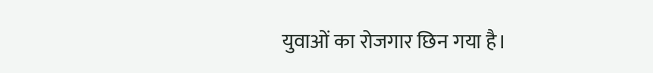युवाओं का रोजगार छिन गया है।